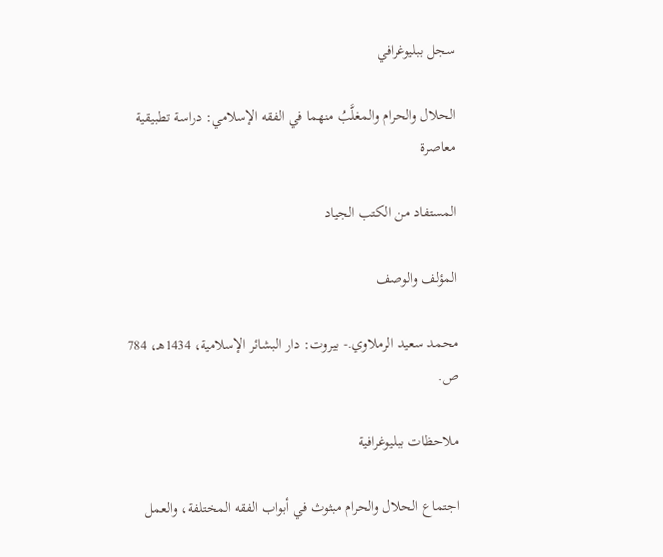سجل ببليوغرافي

الحلال والحرام والمغلَّبُ منهما في الفقه الإسلامي: دراسة تطبيقية معاصرة

المستفاد من الكتب الجياد

المؤلف والوصف

محمد سعيد الرملاوي.- بيروت: دار البشائر الإسلامية، 1434هـ، 784 ص.

ملاحظات ببليوغرافية

اجتماع الحلال والحرام مبثوث في أبواب الفقه المختلفة، والعمل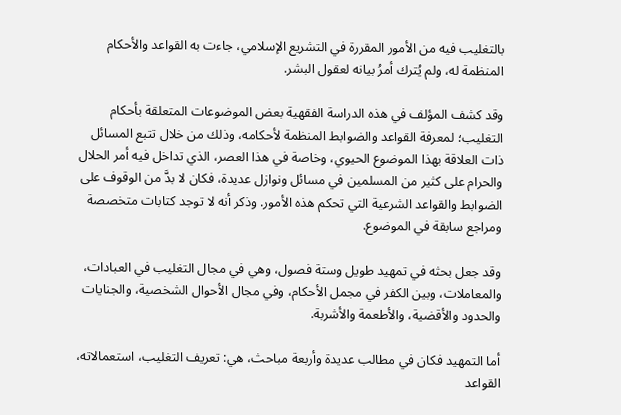بالتغليب فيه من الأمور المقررة في التشريع الإسلامي، جاءت به القواعد والأحكام المنظمة له، ولم يُترك أمرُ بيانه لعقول البشر.

وقد كشف المؤلف في هذه الدراسة الفقهية بعض الموضوعات المتعلقة بأحكام التغليب؛ لمعرفة القواعد والضوابط المنظمة لأحكامه، وذلك من خلال تتبع المسائل ذات العلاقة بهذا الموضوع الحيوي، وخاصة في هذا العصر، الذي تداخل فيه أمر الحلال والحرام على كثير من المسلمين في مسائل ونوازل عديدة، فكان لا بدَّ من الوقوف على الضوابط والقواعد الشرعية التي تحكم هذه الأمور. وذكر أنه لا توجد كتابات متخصصة ومراجع سابقة في الموضوع.

وقد جعل بحثه في تمهيد طويل وستة فصول، وهي في مجال التغليب في العبادات، والمعاملات، وبين الكفر في مجمل الأحكام، وفي مجال الأحوال الشخصية، والجنايات والحدود والأقضية، والأطعمة والأشربة.

أما التمهيد فكان في مطالب عديدة وأربعة مباحث، هي: تعريف التغليب، استعمالاته، القواعد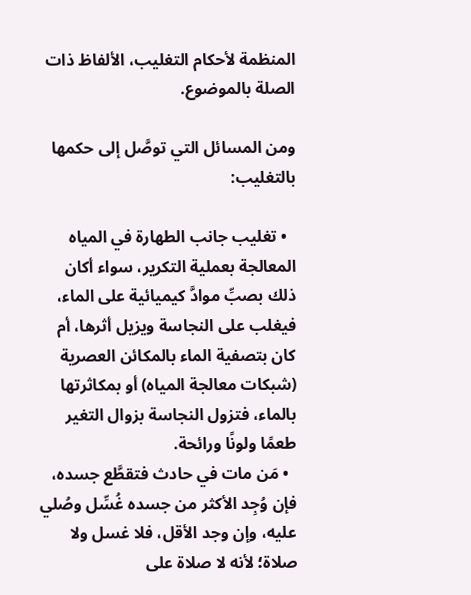المنظمة لأحكام التغليب، الألفاظ ذات الصلة بالموضوع.

ومن المسائل التي توصَّل إلى حكمها بالتغليب:

  • تغليب جانب الطهارة في المياه المعالجة بعملية التكرير، سواء أكان ذلك بصبِّ موادَّ كيميائية على الماء، فيغلب على النجاسة ويزيل أثرها، أم كان بتصفية الماء بالمكائن العصرية (شبكات معالجة المياه) أو بمكاثرتها بالماء، فتزول النجاسة بزوال التغير طعمًا ولونًا ورائحة.
  • مَن مات في حادث فتقطَّع جسده، فإن وُجِد الأكثر من جسده غُسِّل وصُلي عليه، وإن وجد الأقل، فلا غسل ولا صلاة؛ لأنه لا صلاة على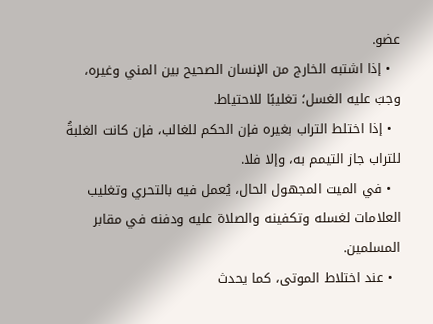عضو.
  • إذا اشتبه الخارج من الإنسان الصحيح بين المني وغيره، وجبَ عليه الغسل؛ تغليبًا للاحتياط.
  • إذا اختلط التراب بغيره فإن الحكم للغالب، فإن كانت الغلبةُ للتراب جاز التيمم به، وإلا فلا.
  • في الميت المجهول الحال، يُعمل فيه بالتحري وتغليب العلامات لغسله وتكفينه والصلاة عليه ودفنه في مقابر المسلمين.
  • عند اختلاط الموتى، كما يحدث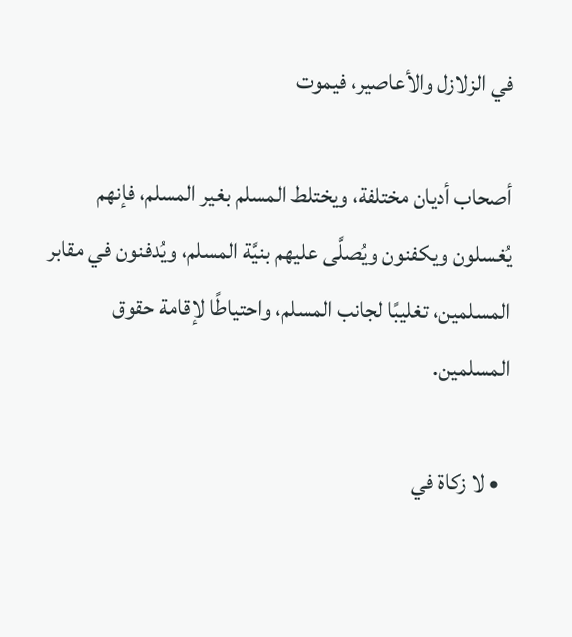في الزلازل والأعاصير، فيموت

أصحاب أديان مختلفة، ويختلط المسلم بغير المسلم، فإنهم يُغسلون ويكفنون ويُصلَّى عليهم بنيَّة المسلم، ويُدفنون في مقابر المسلمين، تغليبًا لجانب المسلم، واحتياطًا لإقامة حقوق المسلمين.

  • لا زكاة في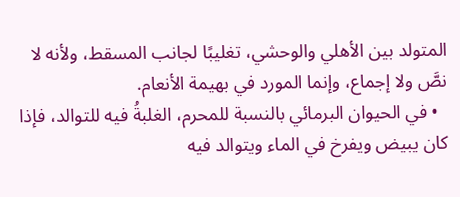المتولد بين الأهلي والوحشي، تغليبًا لجانب المسقط، ولأنه لا نصَّ ولا إجماع، وإنما المورد في بهيمة الأنعام.
  • في الحيوان البرمائي بالنسبة للمحرم، الغلبةُ فيه للتوالد، فإذا كان يبيض ويفرخ في الماء ويتوالد فيه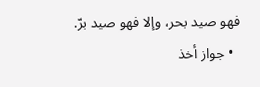فهو صيد بحر، وإلا فهو صيد برّ.
  • جواز أخذ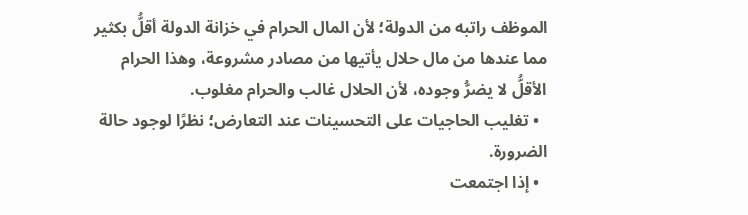الموظف راتبه من الدولة؛ لأن المال الحرام في خزانة الدولة أقلُّ بكثير مما عندها من مال حلال يأتيها من مصادر مشروعة، وهذا الحرام الأقلُّ لا يضرُّ وجوده، لأن الحلال غالب والحرام مغلوب.
  • تغليب الحاجيات على التحسينات عند التعارض؛ نظرًا لوجود حالة الضرورة.
  • إذا اجتمعت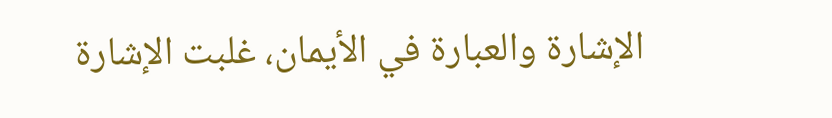الإشارة والعبارة في الأيمان، غلبت الإشارة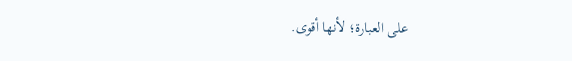على العبارة؛ لأنها أقوى.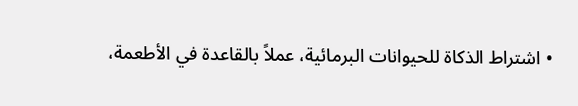• اشتراط الذكاة للحيوانات البرمائية، عملاً بالقاعدة في الأطعمة،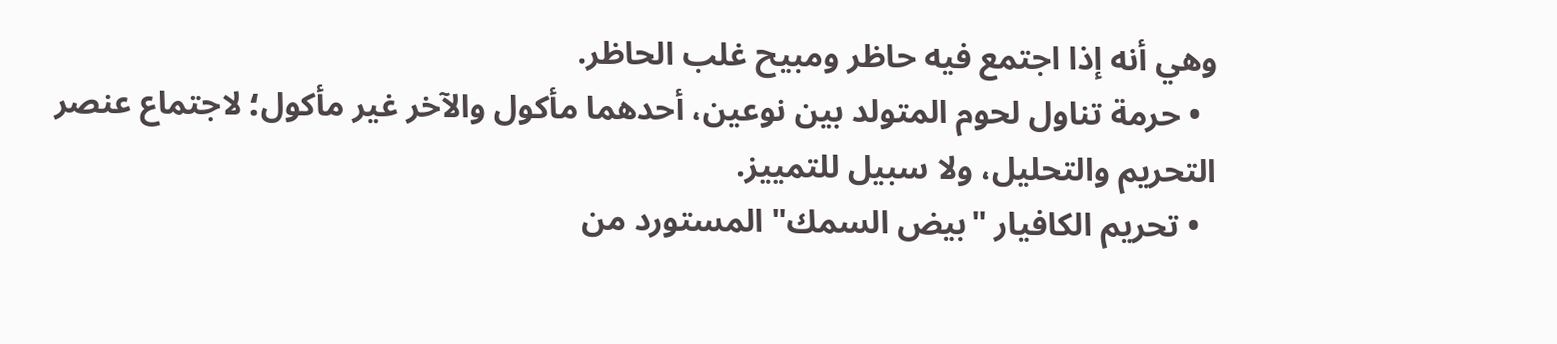وهي أنه إذا اجتمع فيه حاظر ومبيح غلب الحاظر.
  • حرمة تناول لحوم المتولد بين نوعين، أحدهما مأكول والآخر غير مأكول؛ لاجتماع عنصر التحريم والتحليل، ولا سبيل للتمييز.
  • تحريم الكافيار "بيض السمك" المستورد من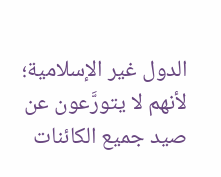الدول غير الإسلامية؛ لأنهم لا يتورَّعون عن صيد جميع الكائنات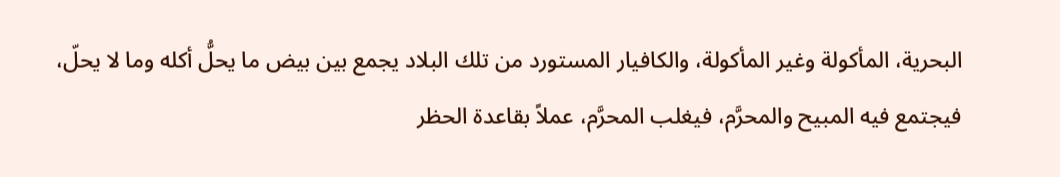البحرية، المأكولة وغير المأكولة، والكافيار المستورد من تلك البلاد يجمع بين بيض ما يحلُّ أكله وما لا يحلّ، فيجتمع فيه المبيح والمحرَّم، فيغلب المحرَّم، عملاً بقاعدة الحظر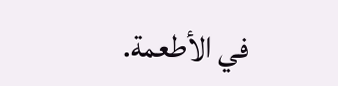في الأطعمة.